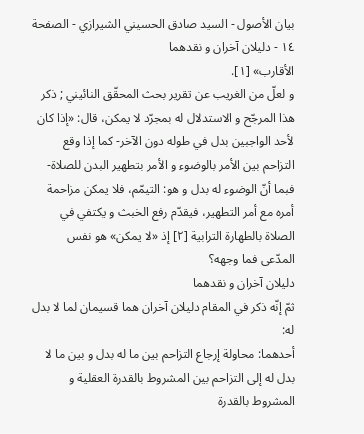بيان الأصول - السيد صادق الحسيني الشيرازي - الصفحة ١٤ - دليلان آخران و نقدهما
الأقارب» [١].
و لعلّ من الغريب عن تقرير بحث المحقّق النائيني ; ذكر هذا المرجّح و الاستدلال له بمجرّد لا يمكن، قال: «إذا كان لأحد الواجبين بدل في طوله دون الآخر- كما إذا وقع التزاحم بين الأمر بالوضوء و الأمر بتطهير البدن للصلاة- فبما أنّ الوضوء له بدل و هو: التيمّم، فلا يمكن مزاحمة أمره مع أمر التطهير، فيقدّم رفع الخبث و يكتفي في الصلاة بالطهارة الترابية [٢] إذ «لا يمكن» هو نفس المدّعى فما وجهه؟
دليلان آخران و نقدهما
ثمّ إنّه ذكر في المقام دليلان آخران هما قسيمان لما لا بدل له:
أحدهما: محاولة إرجاع التزاحم بين ما له بدل و بين ما لا بدل له إلى التزاحم بين المشروط بالقدرة العقلية و المشروط بالقدرة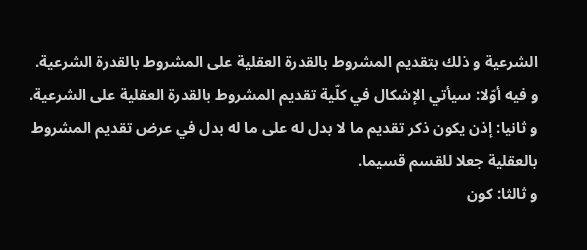الشرعية و ذلك بتقديم المشروط بالقدرة العقلية على المشروط بالقدرة الشرعية.
و فيه أوّلا: سيأتي الإشكال في كلّية تقديم المشروط بالقدرة العقلية على الشرعية.
و ثانيا: إذن يكون ذكر تقديم ما لا بدل له على ما له بدل في عرض تقديم المشروط بالعقلية جعلا للقسم قسيما.
و ثالثا: كون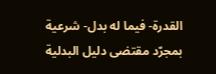القدرة- فيما له بدل- شرعية بمجرّد مقتضى دليل البدلية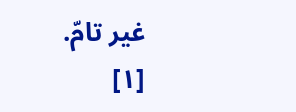غير تامّ.
[١]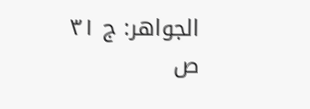الجواهر: ج ٣١ ص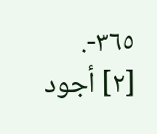٣٦٥-.
[٢] أجود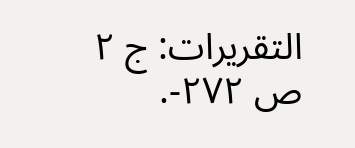التقريرات: ج ٢ ص ٢٧٢-.